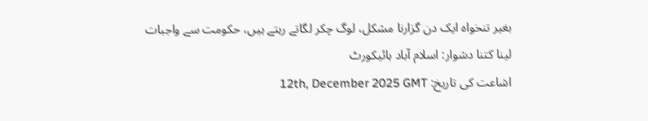بغیر تنخواہ ایک دن گزارنا مشکل، لوگ چکر لگاتے رہتے ہیں، حکومت سے واجبات لینا کتنا دشوار: اسلام آباد ہائیکورٹ
اشاعت کی تاریخ: 12th, December 2025 GMT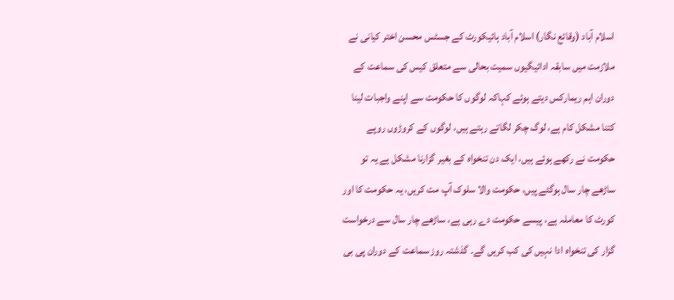اسلام آباد (وقائع نگار) اسلام آباد ہائیکورٹ کے جسٹس محسن اختر کیانی نے ملازمت میں سابقہ ادائیگیوں سمیت بحالی سے متعلق کیس کی سماعت کے دوران اہم ریمارکس دیتے ہوئے کہاکہ لوگوں کا حکومت سے اپنے واجبات لینا کتنا مشکل کام ہے، لوگ چکر لگاتے رہتے ہیں، لوگوں کے کروڑوں روپے حکومت نے رکھے ہوئے ہیں، ایک دن تنخواہ کے بغیر گزارنا مشکل ہے یہ تو ساڑھے چار سال ہوگئے پیں، حکومت والا سلوک آپ مت کریں، یہ حکومت کا اور کورٹ کا معاملہ ہے، پیسے حکومت دے رہی ہے، ساڑھے چار سال سے درخواست گزار کی تنخواہ ادا نہیں کی کب کریں گے۔ گذشتہ روز سماعت کے دوران پی بی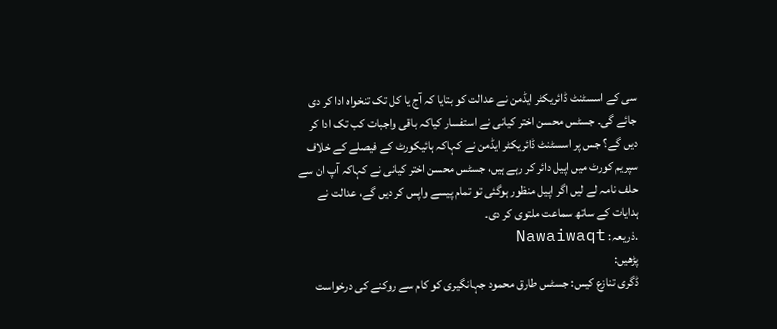سی کے اسسٹنٹ ڈائریکٹر ایڈمن نے عدالت کو بتایا کہ آج یا کل تک تنخواہ ادا کر دی جائے گی۔ جسٹس محسن اختر کیانی نے استفسار کیاکہ باقی واجبات کب تک ادا کر دیں گے؟ جس پر اسسٹنٹ ڈائریکٹر ایڈمن نے کہاکہ ہائیکورٹ کے فیصلے کے خلاف سپریم کورٹ میں اپیل دائر کر رہے ہیں، جسٹس محسن اختر کیانی نے کہاکہ آپ ان سے حلف نامہ لے لیں اگر اپیل منظور ہوگئی تو تمام پیسے واپس کر دیں گے، عدالت نے ہدایات کے ساتھ سماعت ملتوی کر دی۔
.ذریعہ: Nawaiwaqt
پڑھیں:
ڈگری تنازع کیس: جسٹس طارق محمود جہانگیری کو کام سے روکنے کی درخواست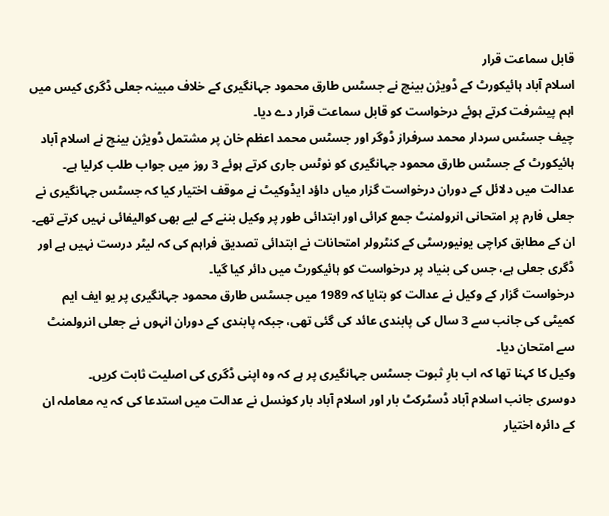قابل سماعت قرار
اسلام آباد ہائیکورٹ کے ڈویژن بینچ نے جسٹس طارق محمود جہانگیری کے خلاف مبینہ جعلی ڈگری کیس میں اہم پیشرفت کرتے ہوئے درخواست کو قابل سماعت قرار دے دیا۔
چیف جسٹس سردار محمد سرفراز ڈوگر اور جسٹس محمد اعظم خان پر مشتمل ڈویژن بینچ نے اسلام آباد ہائیکورٹ کے جسٹس طارق محمود جہانگیری کو نوٹس جاری کرتے ہوئے 3 روز میں جواب طلب کرلیا ہے۔
عدالت میں دلائل کے دوران درخواست گزار میاں داؤد ایڈوکیٹ نے موقف اختیار کیا کہ جسٹس جہانگیری نے جعلی فارم پر امتحانی انرولمنٹ جمع کرائی اور ابتدائی طور پر وکیل بننے کے لیے بھی کوالیفائی نہیں کرتے تھے۔
ان کے مطابق کراچی یونیورسٹی کے کنٹرولر امتحانات نے ابتدائی تصدیق فراہم کی کہ لیٹر درست نہیں ہے اور ڈگری جعلی ہے، جس کی بنیاد پر درخواست کو ہائیکورٹ میں دائر کیا گیا۔
درخواست گزار کے وکیل نے عدالت کو بتایا کہ 1989 میں جسٹس طارق محمود جہانگیری پر یو ایف ایم کمیٹی کی جانب سے 3 سال کی پابندی عائد کی گئی تھی، جبکہ پابندی کے دوران انہوں نے جعلی انرولمنٹ سے امتحان دیا۔
وکیل کا کہنا تھا کہ اب بارِ ثبوت جسٹس جہانگیری پر ہے کہ وہ اپنی ڈگری کی اصلیت ثابت کریں۔
دوسری جانب اسلام آباد ڈسٹرکٹ بار اور اسلام آباد بار کونسل نے عدالت میں استدعا کی کہ یہ معاملہ ان کے دائرہ اختیار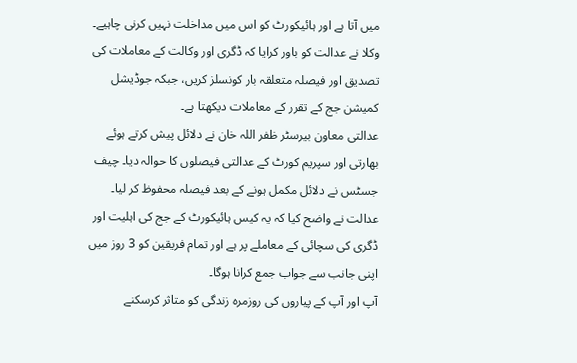میں آتا ہے اور ہائیکورٹ کو اس میں مداخلت نہیں کرنی چاہیے۔
وکلا نے عدالت کو باور کرایا کہ ڈگری اور وکالت کے معاملات کی تصدیق اور فیصلہ متعلقہ بار کونسلز کریں، جبکہ جوڈیشل کمیشن جج کے تقرر کے معاملات دیکھتا ہے۔
عدالتی معاون بیرسٹر ظفر اللہ خان نے دلائل پیش کرتے ہوئے بھارتی اور سپریم کورٹ کے عدالتی فیصلوں کا حوالہ دیا۔ چیف جسٹس نے دلائل مکمل ہونے کے بعد فیصلہ محفوظ کر لیا۔
عدالت نے واضح کیا کہ یہ کیس ہائیکورٹ کے جج کی اہلیت اور ڈگری کی سچائی کے معاملے پر ہے اور تمام فریقین کو 3 روز میں اپنی جانب سے جواب جمع کرانا ہوگا۔
آپ اور آپ کے پیاروں کی روزمرہ زندگی کو متاثر کرسکنے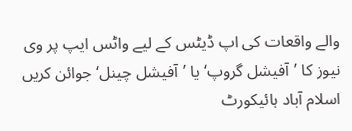والے واقعات کی اپ ڈیٹس کے لیے واٹس ایپ پر وی نیوز کا ’آفیشل گروپ‘ یا ’آفیشل چینل‘ جوائن کریں
اسلام آباد ہائیکورٹ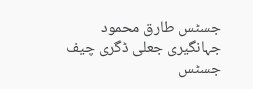جسٹس طارق محمود جہانگیری جعلی ڈگری چیف جسٹس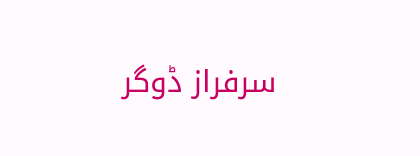سرفراز ڈوگر